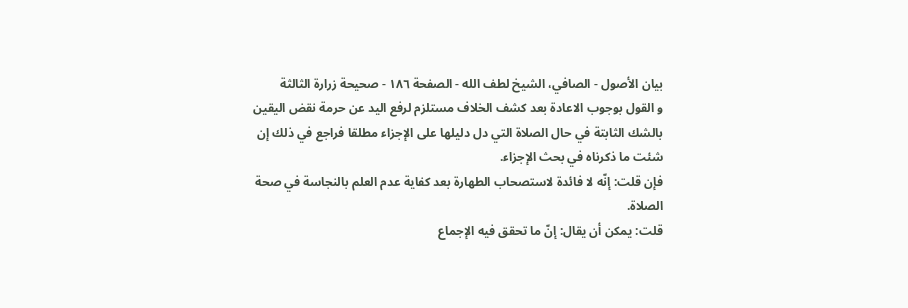بيان الأصول - الصافي، الشيخ لطف الله - الصفحة ١٨٦ - صحيحة زرارة الثالثة
و القول بوجوب الاعادة بعد كشف الخلاف مستلزم لرفع اليد عن حرمة نقض اليقين بالشك الثابتة في حال الصلاة التي دل دليلها على الإجزاء مطلقا فراجع في ذلك إن شئت ما ذكرناه في بحث الإجزاء.
فإن قلت: إنّه لا فائدة لاستصحاب الطهارة بعد كفاية عدم العلم بالنجاسة في صحة الصلاة.
قلت: يمكن أن يقال: إنّ ما تحقق فيه الإجماع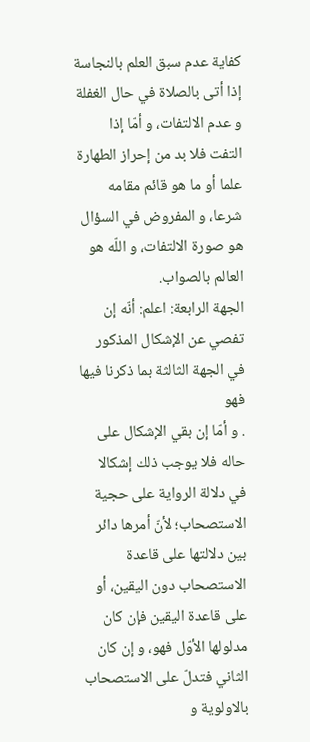كفاية عدم سبق العلم بالنجاسة إذا أتى بالصلاة في حال الغفلة و عدم الالتفات، و أمّا إذا التفت فلا بد من إحراز الطهارة علما أو ما هو قائم مقامه شرعا، و المفروض في السؤال هو صورة الالتفات، و اللّه هو العالم بالصواب.
الجهة الرابعة: اعلم: أنّه إن تفصي عن الإشكال المذكور في الجهة الثالثة بما ذكرنا فيها فهو
. و أمّا إن بقي الإشكال على حاله فلا يوجب ذلك إشكالا في دلالة الرواية على حجية الاستصحاب؛ لأنّ أمرها دائر بين دلالتها على قاعدة الاستصحاب دون اليقين، أو على قاعدة اليقين فإن كان مدلولها الأوّل فهو، و إن كان الثاني فتدلّ على الاستصحاب بالاولوية و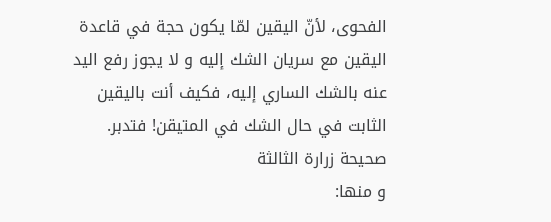الفحوى، لأنّ اليقين لمّا يكون حجة في قاعدة اليقين مع سريان الشك إليه و لا يجوز رفع اليد عنه بالشك الساري إليه، فكيف أنت باليقين الثابت في حال الشك في المتيقن! فتدبر.
صحيحة زرارة الثالثة
و منها: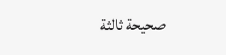صحيحة ثالثة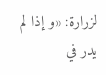لزرارة: «و إذا لم يدر في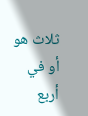ثلاث هو أو في أربع